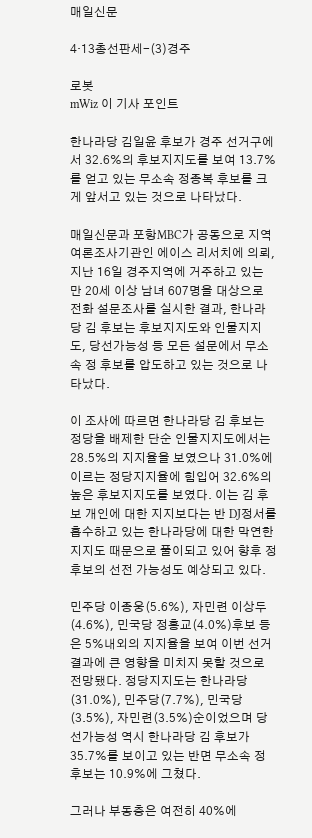매일신문

4·13총선판세-(3)경주

로봇
mWiz 이 기사 포인트

한나라당 김일윤 후보가 경주 선거구에서 32.6%의 후보지지도를 보여 13.7%를 얻고 있는 무소속 정종복 후보를 크게 앞서고 있는 것으로 나타났다.

매일신문과 포항MBC가 공동으로 지역 여론조사기관인 에이스 리서치에 의뢰, 지난 16일 경주지역에 거주하고 있는 만 20세 이상 남녀 607명을 대상으로 전화 설문조사를 실시한 결과, 한나라당 김 후보는 후보지지도와 인물지지도, 당선가능성 등 모든 설문에서 무소속 정 후보를 압도하고 있는 것으로 나타났다.

이 조사에 따르면 한나라당 김 후보는 정당을 배제한 단순 인물지지도에서는 28.5%의 지지율을 보였으나 31.0%에 이르는 정당지지율에 힘입어 32.6%의 높은 후보지지도를 보였다. 이는 김 후보 개인에 대한 지지보다는 반 DJ정서를 흡수하고 있는 한나라당에 대한 막연한 지지도 때문으로 풀이되고 있어 향후 정 후보의 선전 가능성도 예상되고 있다.

민주당 이종웅(5.6%), 자민련 이상두(4.6%), 민국당 정홍교(4.0%)후보 등은 5%내외의 지지율을 보여 이번 선거결과에 큰 영향을 미치지 못할 것으로 전망됐다. 정당지지도는 한나라당(31.0%), 민주당(7.7%), 민국당(3.5%), 자민련(3.5%)순이었으며 당선가능성 역시 한나라당 김 후보가 35.7%를 보이고 있는 반면 무소속 정 후보는 10.9%에 그쳤다.

그러나 부동층은 여전히 40%에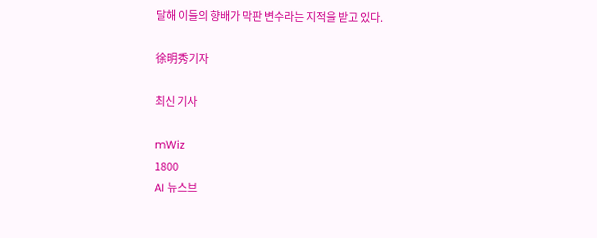달해 이들의 향배가 막판 변수라는 지적을 받고 있다.

徐明秀기자

최신 기사

mWiz
1800
AI 뉴스브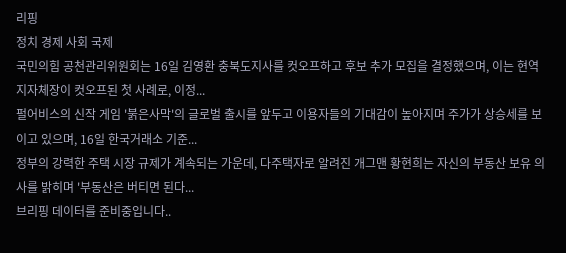리핑
정치 경제 사회 국제
국민의힘 공천관리위원회는 16일 김영환 충북도지사를 컷오프하고 후보 추가 모집을 결정했으며, 이는 현역 지자체장이 컷오프된 첫 사례로, 이정...
펄어비스의 신작 게임 '붉은사막'의 글로벌 출시를 앞두고 이용자들의 기대감이 높아지며 주가가 상승세를 보이고 있으며, 16일 한국거래소 기준...
정부의 강력한 주택 시장 규제가 계속되는 가운데, 다주택자로 알려진 개그맨 황현희는 자신의 부동산 보유 의사를 밝히며 '부동산은 버티면 된다...
브리핑 데이터를 준비중입니다..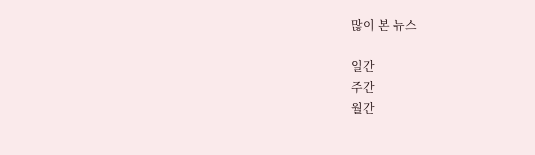많이 본 뉴스

일간
주간
월간